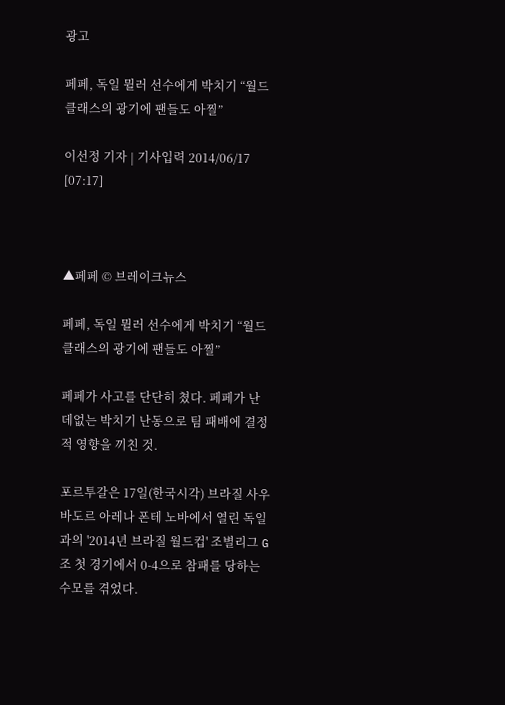광고

페페, 독일 뮐러 선수에게 박치기 “월드 클래스의 광기에 팬들도 아찔”

이선정 기자 | 기사입력 2014/06/17 [07:17]



▲페페 © 브레이크뉴스

페페, 독일 뮐러 선수에게 박치기 “월드 클래스의 광기에 팬들도 아찔”

페페가 사고를 단단히 쳤다. 페페가 난데없는 박치기 난동으로 팀 패배에 결정적 영향을 끼친 것.

포르투갈은 17일(한국시각) 브라질 사우바도르 아레나 폰테 노바에서 열린 독일과의 '2014년 브라질 월드컵' 조별리그 G조 첫 경기에서 0-4으로 참패를 당하는 수모를 겪었다.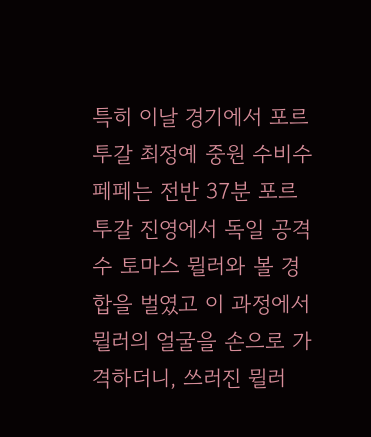특히 이날 경기에서 포르투갈 최정예 중원 수비수 페페는 전반 37분 포르투갈 진영에서 독일 공격수 토마스 뮐러와 볼 경합을 벌였고 이 과정에서 뮐러의 얼굴을 손으로 가격하더니, 쓰러진 뮐러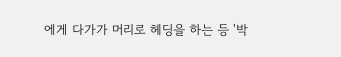에게 다가가 머리로 헤딩을 하는 등 '박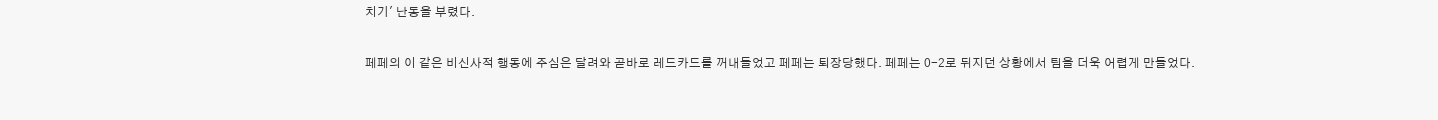치기' 난동을 부렸다.

페페의 이 같은 비신사적 행동에 주심은 달려와 곧바로 레드카드를 꺼내들었고 페페는 퇴장당했다. 페페는 0-2로 뒤지던 상황에서 팀을 더욱 어렵게 만들었다.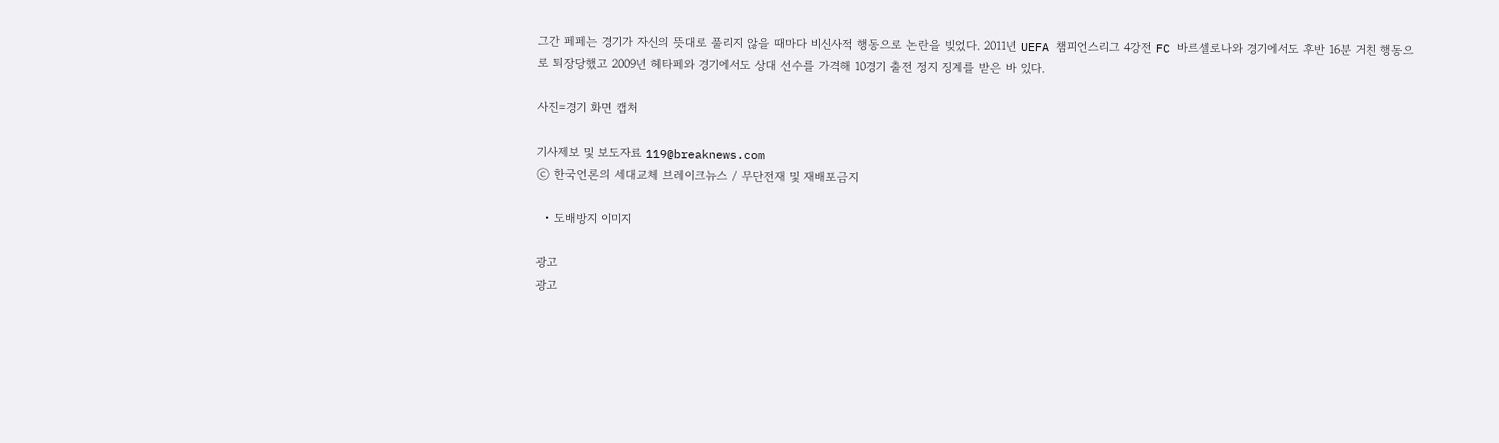그간 페페는 경기가 자신의 뜻대로 풀리지 않을 때마다 비신사적 행동으로 논란을 빚었다. 2011년 UEFA 챔피언스리그 4강전 FC 바르셀로나와 경기에서도 후반 16분 거친 행동으로 퇴장당했고 2009년 헤타페와 경기에서도 상대 선수를 가격해 10경기 출전 정지 징계를 받은 바 있다.

사진=경기 화면 캡처

기사제보 및 보도자료 119@breaknews.com
ⓒ 한국언론의 세대교체 브레이크뉴스 / 무단전재 및 재배포금지

  • 도배방지 이미지

광고
광고